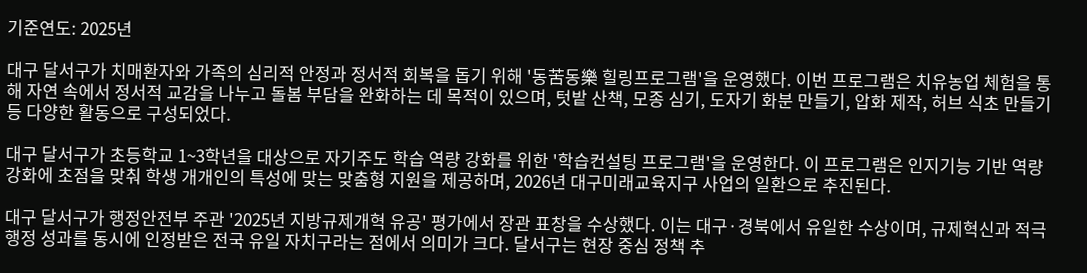기준연도: 2025년

대구 달서구가 치매환자와 가족의 심리적 안정과 정서적 회복을 돕기 위해 '동苦동樂 힐링프로그램'을 운영했다. 이번 프로그램은 치유농업 체험을 통해 자연 속에서 정서적 교감을 나누고 돌봄 부담을 완화하는 데 목적이 있으며, 텃밭 산책, 모종 심기, 도자기 화분 만들기, 압화 제작, 허브 식초 만들기 등 다양한 활동으로 구성되었다.

대구 달서구가 초등학교 1~3학년을 대상으로 자기주도 학습 역량 강화를 위한 '학습컨설팅 프로그램'을 운영한다. 이 프로그램은 인지기능 기반 역량 강화에 초점을 맞춰 학생 개개인의 특성에 맞는 맞춤형 지원을 제공하며, 2026년 대구미래교육지구 사업의 일환으로 추진된다.

대구 달서구가 행정안전부 주관 '2025년 지방규제개혁 유공' 평가에서 장관 표창을 수상했다. 이는 대구·경북에서 유일한 수상이며, 규제혁신과 적극행정 성과를 동시에 인정받은 전국 유일 자치구라는 점에서 의미가 크다. 달서구는 현장 중심 정책 추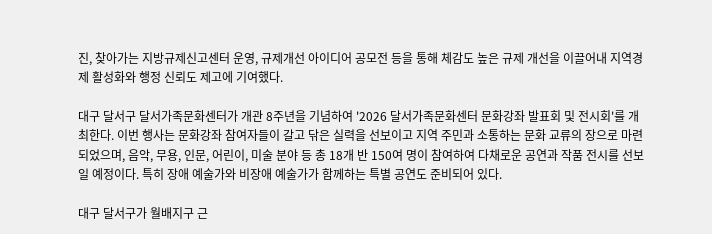진, 찾아가는 지방규제신고센터 운영, 규제개선 아이디어 공모전 등을 통해 체감도 높은 규제 개선을 이끌어내 지역경제 활성화와 행정 신뢰도 제고에 기여했다.

대구 달서구 달서가족문화센터가 개관 8주년을 기념하여 '2026 달서가족문화센터 문화강좌 발표회 및 전시회'를 개최한다. 이번 행사는 문화강좌 참여자들이 갈고 닦은 실력을 선보이고 지역 주민과 소통하는 문화 교류의 장으로 마련되었으며, 음악, 무용, 인문, 어린이, 미술 분야 등 총 18개 반 150여 명이 참여하여 다채로운 공연과 작품 전시를 선보일 예정이다. 특히 장애 예술가와 비장애 예술가가 함께하는 특별 공연도 준비되어 있다.

대구 달서구가 월배지구 근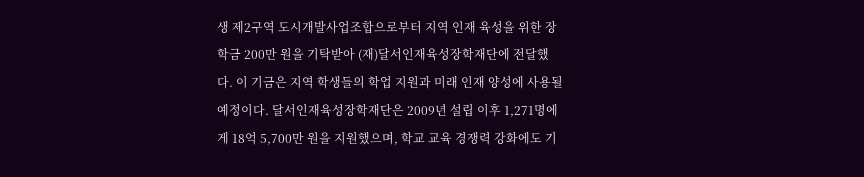생 제2구역 도시개발사업조합으로부터 지역 인재 육성을 위한 장학금 200만 원을 기탁받아 (재)달서인재육성장학재단에 전달했다. 이 기금은 지역 학생들의 학업 지원과 미래 인재 양성에 사용될 예정이다. 달서인재육성장학재단은 2009년 설립 이후 1,271명에게 18억 5,700만 원을 지원했으며, 학교 교육 경쟁력 강화에도 기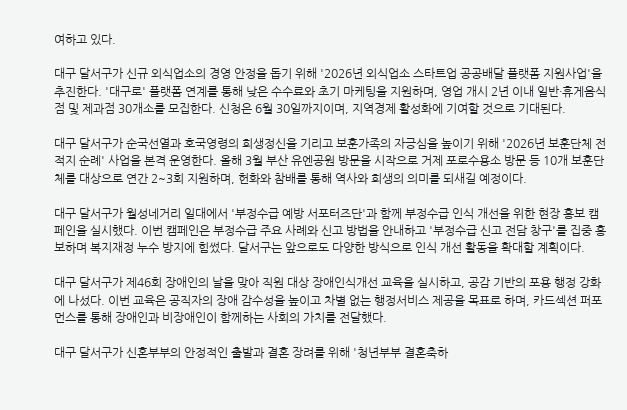여하고 있다.

대구 달서구가 신규 외식업소의 경영 안정을 돕기 위해 '2026년 외식업소 스타트업 공공배달 플랫폼 지원사업'을 추진한다. '대구로' 플랫폼 연계를 통해 낮은 수수료와 초기 마케팅을 지원하며, 영업 개시 2년 이내 일반·휴게음식점 및 제과점 30개소를 모집한다. 신청은 6월 30일까지이며, 지역경제 활성화에 기여할 것으로 기대된다.

대구 달서구가 순국선열과 호국영령의 희생정신을 기리고 보훈가족의 자긍심을 높이기 위해 '2026년 보훈단체 전적지 순례' 사업을 본격 운영한다. 올해 3월 부산 유엔공원 방문을 시작으로 거제 포로수용소 방문 등 10개 보훈단체를 대상으로 연간 2~3회 지원하며, 헌화와 참배를 통해 역사와 희생의 의미를 되새길 예정이다.

대구 달서구가 월성네거리 일대에서 '부정수급 예방 서포터즈단'과 함께 부정수급 인식 개선을 위한 현장 홍보 캠페인을 실시했다. 이번 캠페인은 부정수급 주요 사례와 신고 방법을 안내하고 '부정수급 신고 전담 창구'를 집중 홍보하며 복지재정 누수 방지에 힘썼다. 달서구는 앞으로도 다양한 방식으로 인식 개선 활동을 확대할 계획이다.

대구 달서구가 제46회 장애인의 날을 맞아 직원 대상 장애인식개선 교육을 실시하고, 공감 기반의 포용 행정 강화에 나섰다. 이번 교육은 공직자의 장애 감수성을 높이고 차별 없는 행정서비스 제공을 목표로 하며, 카드섹션 퍼포먼스를 통해 장애인과 비장애인이 함께하는 사회의 가치를 전달했다.

대구 달서구가 신혼부부의 안정적인 출발과 결혼 장려를 위해 '청년부부 결혼축하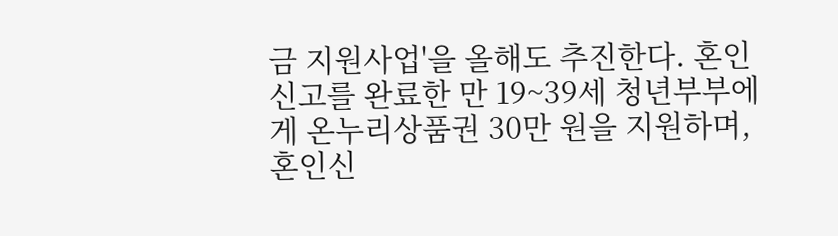금 지원사업'을 올해도 추진한다. 혼인신고를 완료한 만 19~39세 청년부부에게 온누리상품권 30만 원을 지원하며, 혼인신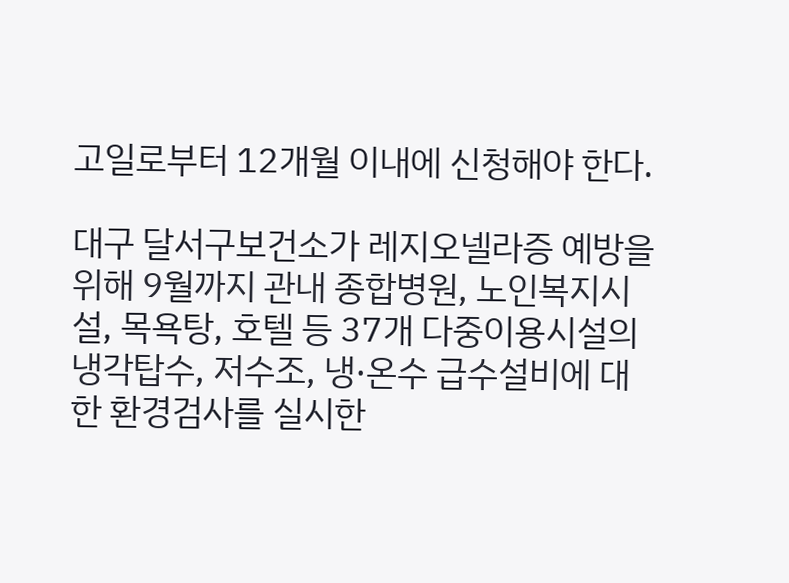고일로부터 12개월 이내에 신청해야 한다.

대구 달서구보건소가 레지오넬라증 예방을 위해 9월까지 관내 종합병원, 노인복지시설, 목욕탕, 호텔 등 37개 다중이용시설의 냉각탑수, 저수조, 냉·온수 급수설비에 대한 환경검사를 실시한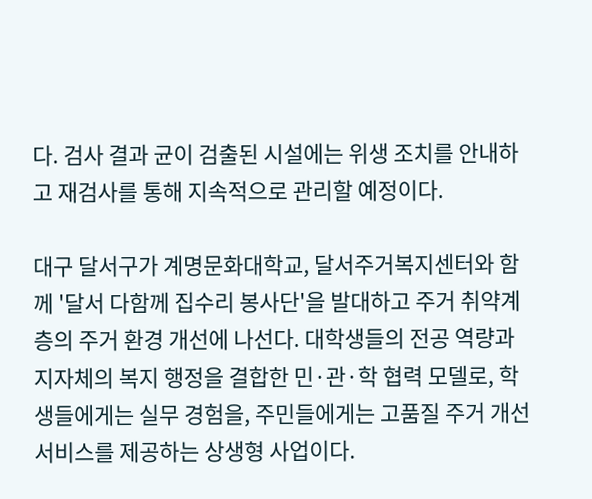다. 검사 결과 균이 검출된 시설에는 위생 조치를 안내하고 재검사를 통해 지속적으로 관리할 예정이다.

대구 달서구가 계명문화대학교, 달서주거복지센터와 함께 '달서 다함께 집수리 봉사단'을 발대하고 주거 취약계층의 주거 환경 개선에 나선다. 대학생들의 전공 역량과 지자체의 복지 행정을 결합한 민·관·학 협력 모델로, 학생들에게는 실무 경험을, 주민들에게는 고품질 주거 개선 서비스를 제공하는 상생형 사업이다.